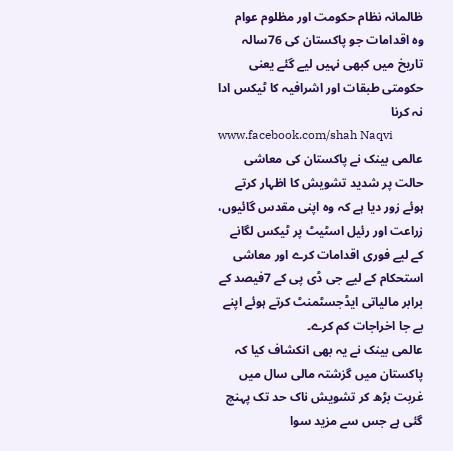ظالمانہ نظام حکومت اور مظلوم عوام
وہ اقدامات جو پاکستان کی 76سالہ تاریخ میں کبھی نہیں لیے گئے یعنی حکومتی طبقات اور اشرافیہ کا ٹیکس ادا نہ کرنا
www.facebook.com/shah Naqvi
عالمی بینک نے پاکستان کی معاشی حالت پر شدید تشویش کا اظہار کرتے ہوئے زور دیا ہے کہ وہ اپنی مقدس گائیوں، زراعت اور رئیل اسٹیٹ پر ٹیکس لگانے کے لیے فوری اقدامات کرے اور معاشی استحکام کے لیے جی ڈی پی کے 7فیصد کے برابر مالیاتی ایڈجسٹمنٹ کرتے ہوئے اپنے بے جا اخراجات کم کرے۔
عالمی بینک نے یہ بھی انکشاف کیا کہ پاکستان میں گزشتہ مالی سال میں غربت بڑھ کر تشویش ناک حد تک پہنچ گئی ہے جس سے مزید سوا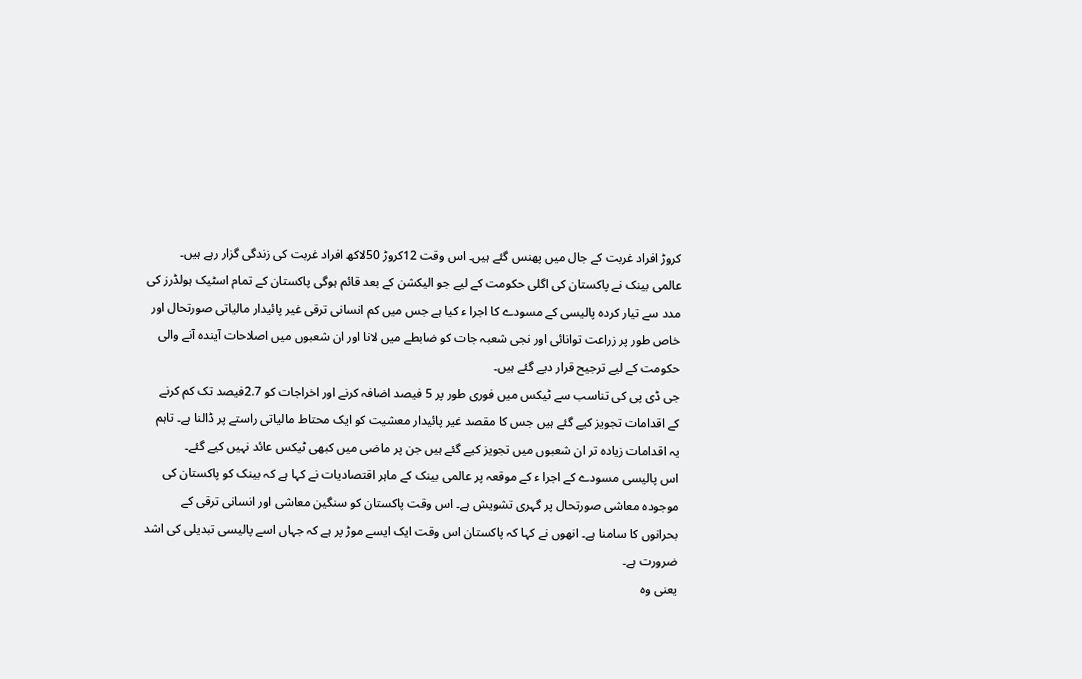کروڑ افراد غربت کے جال میں پھنس گئے ہیں۔ اس وقت 12کروڑ 50لاکھ افراد غربت کی زندگی گزار رہے ہیں۔
عالمی بینک نے پاکستان کی اگلی حکومت کے لیے جو الیکشن کے بعد قائم ہوگی پاکستان کے تمام اسٹیک ہولڈرز کی مدد سے تیار کردہ پالیسی کے مسودے کا اجرا ء کیا ہے جس میں کم انسانی ترقی غیر پائیدار مالیاتی صورتحال اور خاص طور پر زراعت توانائی اور نجی شعبہ جات کو ضابطے میں لانا اور ان شعبوں میں اصلاحات آیندہ آنے والی حکومت کے لیے ترجیح قرار دیے گئے ہیں۔
جی ڈی پی کی تناسب سے ٹیکس میں فوری طور پر 5 فیصد اضافہ کرنے اور اخراجات کو 2.7فیصد تک کم کرنے کے اقدامات تجویز کیے گئے ہیں جس کا مقصد غیر پائیدار معشیت کو ایک محتاط مالیاتی راستے پر ڈالنا ہے۔ تاہم یہ اقدامات زیادہ تر ان شعبوں میں تجویز کیے گئے ہیں جن پر ماضی میں کبھی ٹیکس عائد نہیں کیے گئے۔
اس پالیسی مسودے کے اجرا ء کے موقعہ پر عالمی بینک کے ماہر اقتصادیات نے کہا ہے کہ بینک کو پاکستان کی موجودہ معاشی صورتحال پر گہری تشویش ہے۔ اس وقت پاکستان کو سنگین معاشی اور انسانی ترقی کے بحرانوں کا سامنا ہے۔ انھوں نے کہا کہ پاکستان اس وقت ایک ایسے موڑ پر ہے کہ جہاں اسے پالیسی تبدیلی کی اشد ضرورت ہے۔
یعنی وہ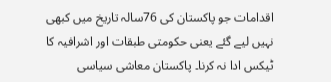اقدامات جو پاکستان کی 76سالہ تاریخ میں کبھی نہیں لیے گئے یعنی حکومتی طبقات اور اشرافیہ کا ٹیکس ادا نہ کرنا۔ پاکستان معاشی سیاسی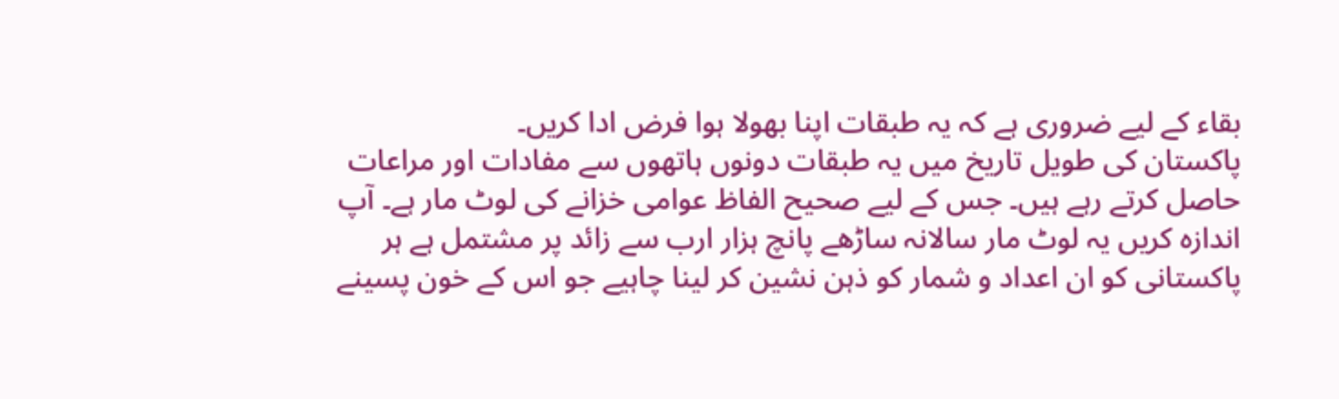بقاء کے لیے ضروری ہے کہ یہ طبقات اپنا بھولا ہوا فرض ادا کریں۔
پاکستان کی طویل تاریخ میں یہ طبقات دونوں ہاتھوں سے مفادات اور مراعات حاصل کرتے رہے ہیں۔ جس کے لیے صحیح الفاظ عوامی خزانے کی لوٹ مار ہے۔ آپ اندازہ کریں یہ لوٹ مار سالانہ ساڑھے پانچ ہزار ارب سے زائد پر مشتمل ہے ہر پاکستانی کو ان اعداد و شمار کو ذہن نشین کر لینا چاہیے جو اس کے خون پسینے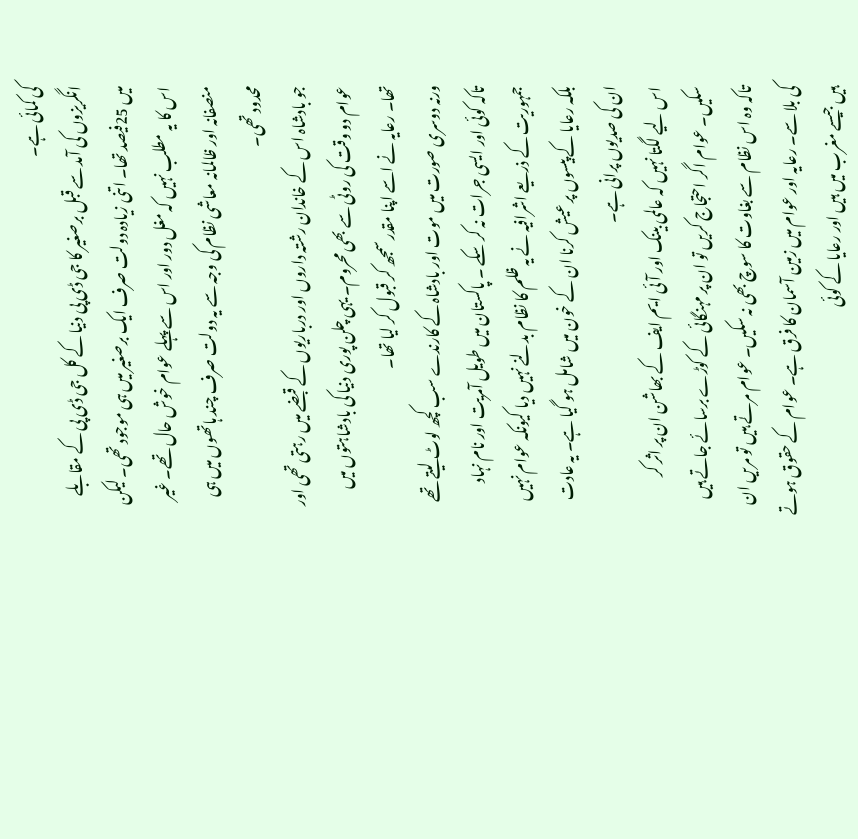کی کمائی ہے۔
انگریزوں کی آمد سے قبل برصغیر کا جی ڈی پی دنیا کے کل جی ڈی پی کے مقابلے میں 25فیصد تھا۔ اتنی زیادہ دولت صرف ایک برصغیر میں ہی موجود تھی۔ لیکن اس کا یہ مطلب نہیں کہ مغل دور اور اس سے پہلے عوام خوش حال تھے۔ غیر منصفانہ اور ظالمانہ معاشی نظام کی وجہ سے یہ دولت صرف چند ہاتھوں میں ہی محدود تھی۔
جو بادشاہ اس کے خاندان رشتہ داروں اور درباریوں کے قبضے میں رہتی تھی اور عوام دو وقت کی روٹی سے بھی محروم۔ یہی چلن پوری دنیا کی بادشاہتوں میں تھا۔ رعایہ نے اسے اپنا مقدر سمجھ کر قبول کر لیا تھا۔
ورنہ دوسری صورت میں موت اور بادشاہ کے کارندے سب کچھ لوٹ لیتے تھے تاکہ کوئی اور ایسی جرات نہ کر سکے ۔ پاکستان میں طویل آمریت اور نام نہاد جمہوریت کے ذریعے اشرافیہ نے یہ ظلم کا نظام بدلنے نہیں دیا کیونکہ عوام نہیں بلکہ رعایا کے پیسوں پر عیش کرنا ان کے خون میں شامل ہو گیا ہے۔ یہ عادت ان کی صدیوں پرانی ہے۔
اس لیے لگتا نہیں کہ عالمی بینک اور آئی ایم ایف کے بھاشن ان پر اثر کر سکیں۔ عوام اگر احتجاج کریں تو ان پر مہنگائی کے کوڑے برسائے جاتے ہیں تاکہ وہ اس نظام سے بغاوت کا سوچ بھی نہ سکیں۔ عوام مرتے ہیں تو مریں ان کی بلا سے۔ رعایہ اور عوام میں زمین آسمان کا فرق ہے۔ عوام کے حقوق ہوتے ہیں جیسے مغرب میں ہیں اور رعایا کے کوئی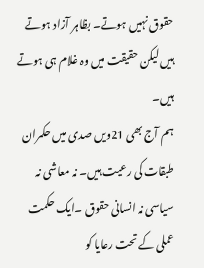حقوق نہیں ہوتے۔ بظاہر آزاد ہوتے ہیں لیکن حقیقت میں وہ غلام ہی ہوتے ہیں۔
ہم آج بھی 21ویں صدی میں حکمران طبقات کی رعیت ہیں۔ نہ معاشی نہ سیاسی نہ انسانی حقوق ۔ایک حکمت عملی کے تحت رعایا کو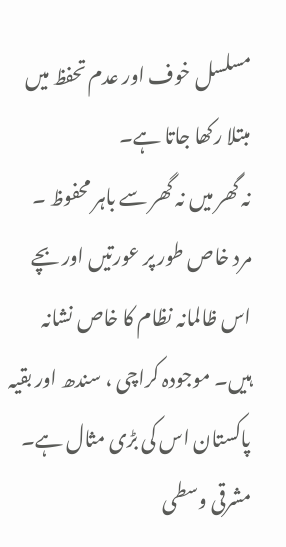مسلسل خوف اور عدم تحفظ میں مبتلا رکھا جاتا ہے۔
نہ گھر میں نہ گھر سے باہر محفوظ ۔ مرد خاص طور پر عورتیں اور بچے اس ظالمانہ نظام کا خاص نشانہ ہیں۔ موجودہ کراچی ، سندھ اور بقیہ پاکستان اس کی بڑی مثال ہے۔ مشرقی وسطی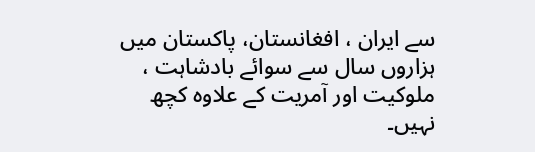سے ایران ، افغانستان، پاکستان میں ہزاروں سال سے سوائے بادشاہت ، ملوکیت اور آمریت کے علاوہ کچھ نہیں۔